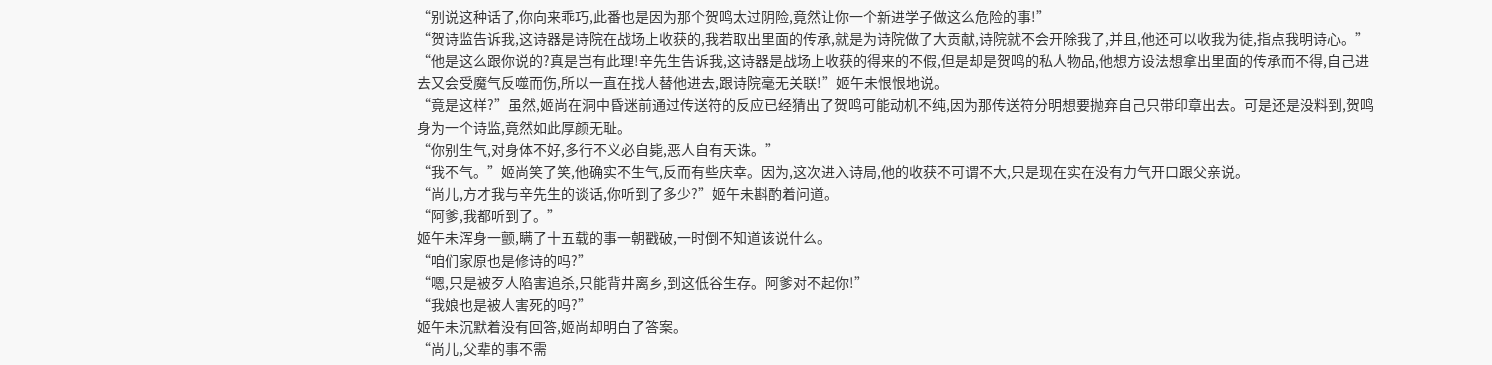“别说这种话了,你向来乖巧,此番也是因为那个贺鸣太过阴险,竟然让你一个新进学子做这么危险的事!”
“贺诗监告诉我,这诗器是诗院在战场上收获的,我若取出里面的传承,就是为诗院做了大贡献,诗院就不会开除我了,并且,他还可以收我为徒,指点我明诗心。”
“他是这么跟你说的?真是岂有此理!辛先生告诉我,这诗器是战场上收获的得来的不假,但是却是贺鸣的私人物品,他想方设法想拿出里面的传承而不得,自己进去又会受魔气反噬而伤,所以一直在找人替他进去,跟诗院毫无关联!”姬午未恨恨地说。
“竟是这样?”虽然,姬尚在洞中昏迷前通过传送符的反应已经猜出了贺鸣可能动机不纯,因为那传送符分明想要抛弃自己只带印章出去。可是还是没料到,贺鸣身为一个诗监,竟然如此厚颜无耻。
“你别生气,对身体不好,多行不义必自毙,恶人自有天诛。”
“我不气。”姬尚笑了笑,他确实不生气,反而有些庆幸。因为,这次进入诗局,他的收获不可谓不大,只是现在实在没有力气开口跟父亲说。
“尚儿,方才我与辛先生的谈话,你听到了多少?”姬午未斟酌着问道。
“阿爹,我都听到了。”
姬午未浑身一颤,瞒了十五载的事一朝戳破,一时倒不知道该说什么。
“咱们家原也是修诗的吗?”
“嗯,只是被歹人陷害追杀,只能背井离乡,到这低谷生存。阿爹对不起你!”
“我娘也是被人害死的吗?”
姬午未沉默着没有回答,姬尚却明白了答案。
“尚儿,父辈的事不需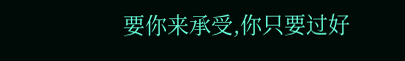要你来承受,你只要过好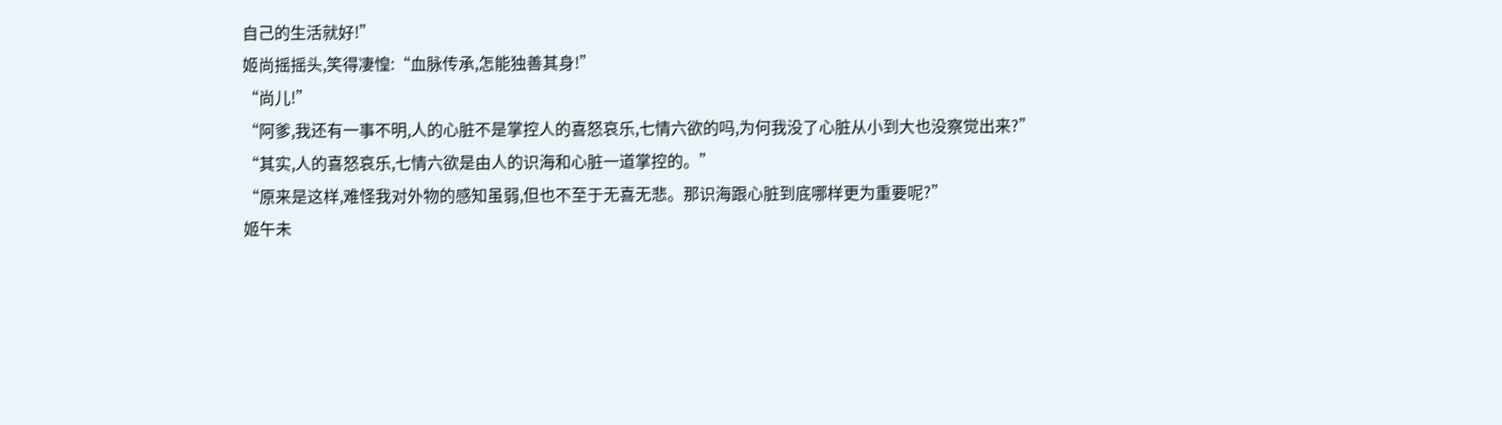自己的生活就好!”
姬尚摇摇头,笑得凄惶:“血脉传承,怎能独善其身!”
“尚儿!”
“阿爹,我还有一事不明,人的心脏不是掌控人的喜怒哀乐,七情六欲的吗,为何我没了心脏从小到大也没察觉出来?”
“其实,人的喜怒哀乐,七情六欲是由人的识海和心脏一道掌控的。”
“原来是这样,难怪我对外物的感知虽弱,但也不至于无喜无悲。那识海跟心脏到底哪样更为重要呢?”
姬午未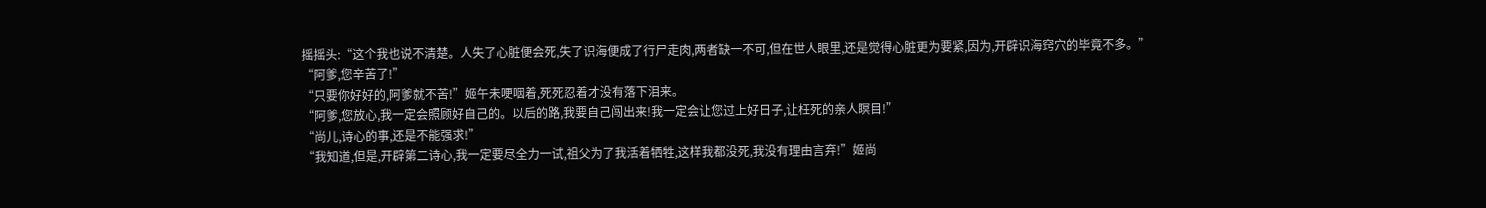摇摇头:“这个我也说不清楚。人失了心脏便会死,失了识海便成了行尸走肉,两者缺一不可,但在世人眼里,还是觉得心脏更为要紧,因为,开辟识海窍穴的毕竟不多。”
“阿爹,您辛苦了!”
“只要你好好的,阿爹就不苦!”姬午未哽咽着,死死忍着才没有落下泪来。
“阿爹,您放心,我一定会照顾好自己的。以后的路,我要自己闯出来!我一定会让您过上好日子,让枉死的亲人瞑目!”
“尚儿,诗心的事,还是不能强求!”
“我知道,但是,开辟第二诗心,我一定要尽全力一试,祖父为了我活着牺牲,这样我都没死,我没有理由言弃!”姬尚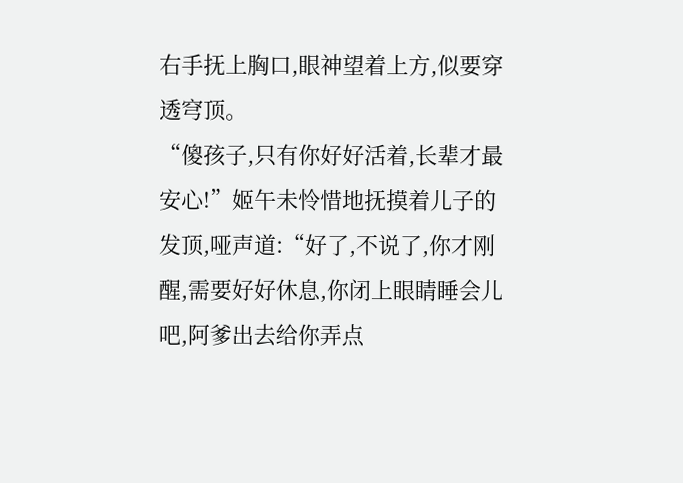右手抚上胸口,眼神望着上方,似要穿透穹顶。
“傻孩子,只有你好好活着,长辈才最安心!”姬午未怜惜地抚摸着儿子的发顶,哑声道:“好了,不说了,你才刚醒,需要好好休息,你闭上眼睛睡会儿吧,阿爹出去给你弄点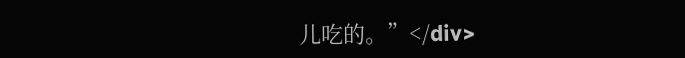儿吃的。”</div>